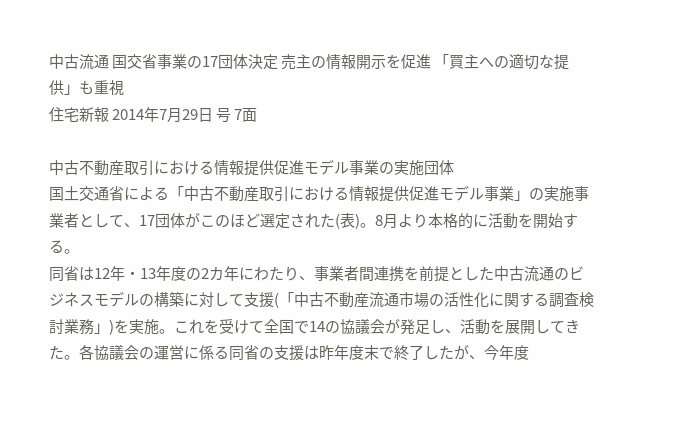中古流通 国交省事業の17団体決定 売主の情報開示を促進 「買主への適切な提供」も重視
住宅新報 2014年7月29日 号 7面

中古不動産取引における情報提供促進モデル事業の実施団体
国土交通省による「中古不動産取引における情報提供促進モデル事業」の実施事業者として、17団体がこのほど選定された(表)。8月より本格的に活動を開始する。
同省は12年・13年度の2カ年にわたり、事業者間連携を前提とした中古流通のビジネスモデルの構築に対して支援(「中古不動産流通市場の活性化に関する調査検討業務」)を実施。これを受けて全国で14の協議会が発足し、活動を展開してきた。各協議会の運営に係る同省の支援は昨年度末で終了したが、今年度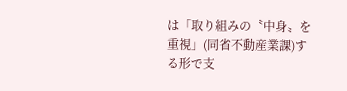は「取り組みの〝中身〟を重視」(同省不動産業課)する形で支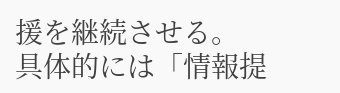援を継続させる。
具体的には「情報提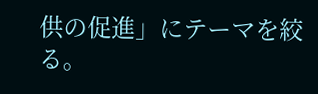供の促進」にテーマを絞る。